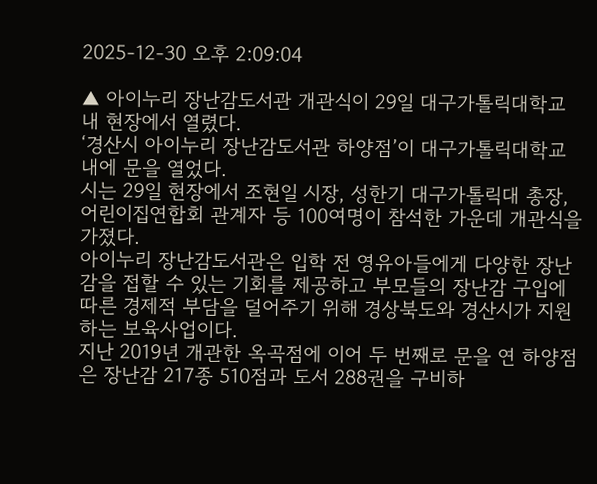2025-12-30 오후 2:09:04

▲ 아이누리 장난감도서관 개관식이 29일 대구가톨릭대학교 내 현장에서 열렸다.
‘경산시 아이누리 장난감도서관 하양점’이 대구가톨릭대학교 내에 문을 열었다.
시는 29일 현장에서 조현일 시장, 성한기 대구가톨릭대 총장, 어린이집연합회 관계자 등 100여명이 참석한 가운데 개관식을 가졌다.
아이누리 장난감도서관은 입학 전 영유아들에게 다양한 장난감을 접할 수 있는 기회를 제공하고 부모들의 장난감 구입에 따른 경제적 부담을 덜어주기 위해 경상북도와 경산시가 지원하는 보육사업이다.
지난 2019년 개관한 옥곡점에 이어 두 번째로 문을 연 하양점은 장난감 217종 510점과 도서 288권을 구비하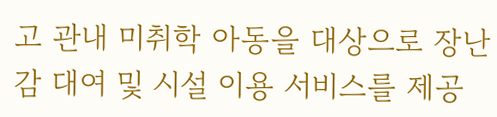고 관내 미취학 아동을 대상으로 장난감 대여 및 시설 이용 서비스를 제공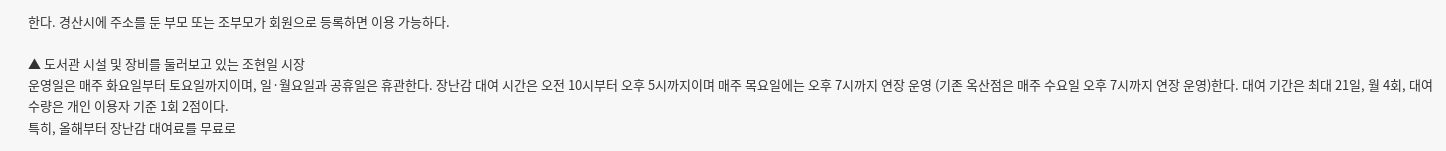한다. 경산시에 주소를 둔 부모 또는 조부모가 회원으로 등록하면 이용 가능하다.

▲ 도서관 시설 및 장비를 둘러보고 있는 조현일 시장
운영일은 매주 화요일부터 토요일까지이며, 일·월요일과 공휴일은 휴관한다. 장난감 대여 시간은 오전 10시부터 오후 5시까지이며 매주 목요일에는 오후 7시까지 연장 운영 (기존 옥산점은 매주 수요일 오후 7시까지 연장 운영)한다. 대여 기간은 최대 21일, 월 4회, 대여 수량은 개인 이용자 기준 1회 2점이다.
특히, 올해부터 장난감 대여료를 무료로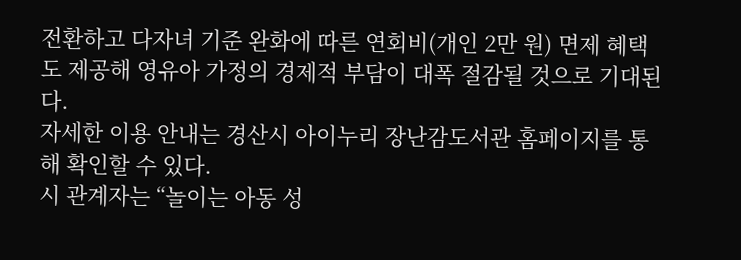전환하고 다자녀 기준 완화에 따른 연회비(개인 2만 원) 면제 혜택도 제공해 영유아 가정의 경제적 부담이 대폭 절감될 것으로 기대된다.
자세한 이용 안내는 경산시 아이누리 장난감도서관 홈페이지를 통해 확인할 수 있다.
시 관계자는 “놀이는 아동 성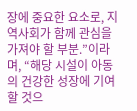장에 중요한 요소로, 지역사회가 함께 관심을 가져야 할 부분.”이라며, “해당 시설이 아동의 건강한 성장에 기여할 것으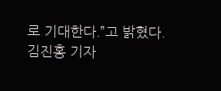로 기대한다.”고 밝혔다.
김진홍 기자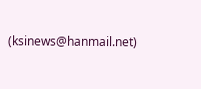(ksinews@hanmail.net)